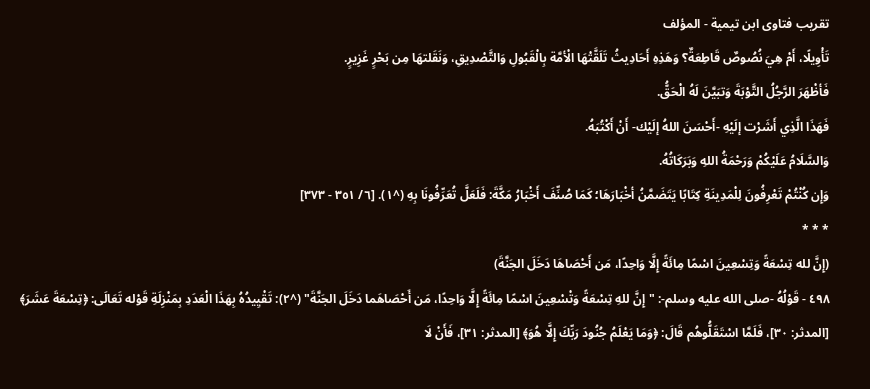تقريب فتاوى ابن تيمية - المؤلف
تَأْوِيلًا، أَمْ هِيَ نُصُوصٌ قَاطِعَةٌ؟ وَهَذِهِ أَحَادِيثُ تَلَقَّتْهَا الْأمَّة بِالْقَبُولِ وَالتَّصْدِيقِ، وَنَقَلتهَا مِن بَحْرٍ غَزِيرٍ.
فَأظْهَرَ الرَّجُلُ التَّوْبَةَ وَتبَيَّنَ لَهُ الْحَقُّ.
فَهَذَا الَّذِي أَشَرْت إلَيْهِ -أَحْسَنَ اللهُ إلَيْك- أَنْ أَكْتُبَهُ.
وَالسَّلَامُ عَلَيْكُمْ وَرَحْمَةُ اللهِ وَبَرَكَاتُهُ.
وَإِن كُنْتُمْ تَعْرِفُونَ لِلْمَدِينَةِ كِتَابًا يَتَضَمَّنُ أخْبَارَهَا؛ كَمَا صُنِّفَ أَخْبَارُ مَكَّةَ: فَلَعَلَّ تُعَرِّفُونَا بِهِ (^١). [٦/ ٣٥١ - ٣٧٣]
* * *
(إِنَّ لله تِسْعَةً وَتِسْعِينَ اسْمًا مِائَةً إِلَّا وَاحِدًا، مَن أَحْصَاهَا دَخَلَ الجَنَّةَ)
٤٩٨ - قَوْلُهُ -صلى الله عليه وسلم-: "إِنَّ للهِ تِسْعَةً وَتْسْعِينَ اسْمًا مِائَةً إِلَّا وَاحِدًا، مَن أَحْصَاهَما دَخَلَ الجَنَّةَ" (^٢): تَقْيِيدُهُ بِهَذَا الْعَدَدِ بِمَنْزِلَةِ قَوْله تَعَالَى: ﴿تِسْعَةَ عَشَرَ﴾ [المدثر: ٣٠]، فَلَمَّا اسْتَقَلُّوهُم قَالَ: ﴿وَمَا يَعْلَمُ جُنُودَ رَبِّكَ إِلَّا هُوَ﴾ [المدثر: ٣١]، فَأَنْ لَا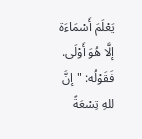يَعْلَمَ أَسْمَاءَة إلَّا هُوَ أَوْلَى.
فَقَوْلُه: "إنَّ للهِ تِسْعَةً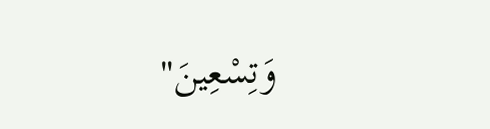وَتِسْعِينَ"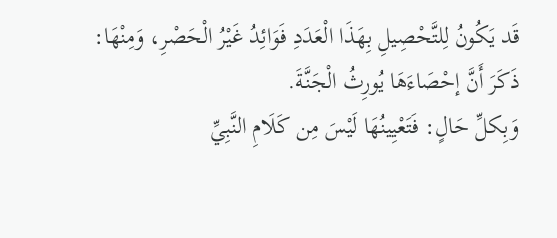قَد يَكُونُ لِلتَّحْصِيلِ بِهَذَا الْعَدَدِ فَوَائِدُ غَيْرُ الْحَصْرِ، وَمِنْهَا: ذَكَرَ أَنَّ إحْصَاءَهَا يُورِثُ الْجَنَّةَ.
وَبِكلِّ حَالٍ: فَتَعْيِينُهَا لَيْسَ مِن كَلَامِ النَّبِيِّ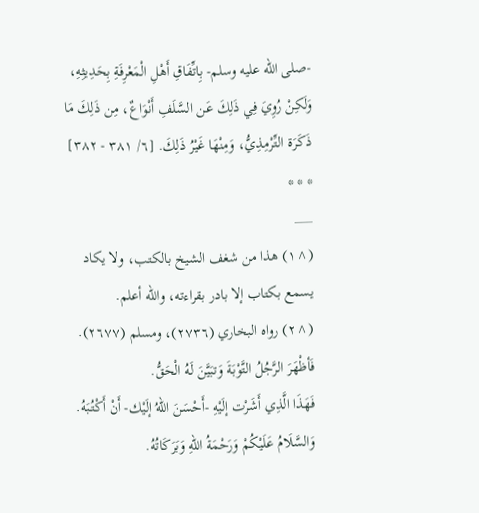-صلى الله عليه وسلم- بِاتِّفَاقِ أَهْلِ الْمَعْرِفَةِ بِحَدِيثِهِ، وَلَكِنْ رُوِيَ فِي ذَلِكَ عَن السَّلَفِ أَنْوَاعٌ، مِن ذَلِكَ مَا ذَكَرَة التِّرْمِذِيُّ، وَمِنْهَا غَيْرُ ذَلِكَ. [٦/ ٣٨١ - ٣٨٢]
* * *
___
(^١) هذا من شغف الشيخ بالكتب، ولا يكاد يسمع بكتاب إلا بادر بقراءته، والله أعلم.
(^٢) رواه البخاري (٢٧٣٦)، ومسلم (٢٦٧٧).
فَأظْهَرَ الرَّجُلُ التَّوْبَةَ وَتبَيَّنَ لَهُ الْحَقُّ.
فَهَذَا الَّذِي أَشَرْت إلَيْهِ -أَحْسَنَ اللهُ إلَيْك- أَنْ أَكْتُبَهُ.
وَالسَّلَامُ عَلَيْكُمْ وَرَحْمَةُ اللهِ وَبَرَكَاتُهُ.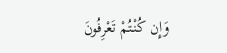وَإِن كُنْتُمْ تَعْرِفُونَ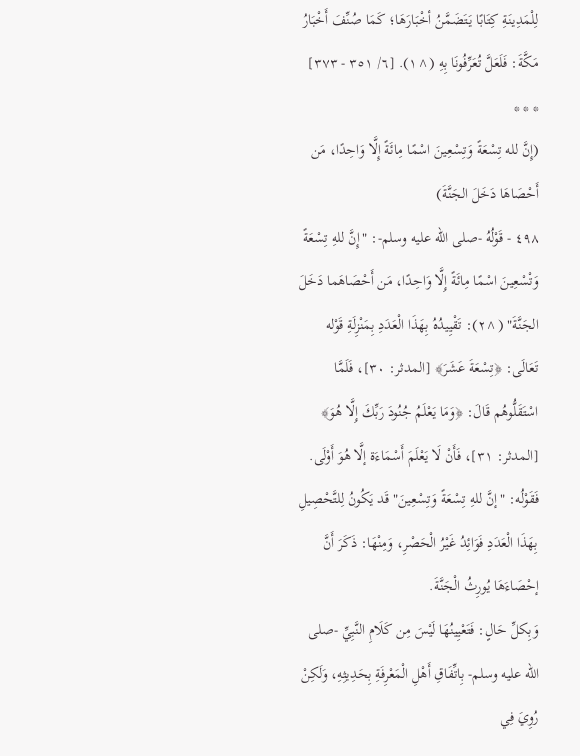لِلْمَدِينَةِ كِتَابًا يَتَضَمَّنُ أخْبَارَهَا؛ كَمَا صُنِّفَ أَخْبَارُ مَكَّةَ: فَلَعَلَّ تُعَرِّفُونَا بِهِ (^١). [٦/ ٣٥١ - ٣٧٣]
* * *
(إِنَّ لله تِسْعَةً وَتِسْعِينَ اسْمًا مِائَةً إِلَّا وَاحِدًا، مَن أَحْصَاهَا دَخَلَ الجَنَّةَ)
٤٩٨ - قَوْلُهُ -صلى الله عليه وسلم-: "إِنَّ للهِ تِسْعَةً وَتْسْعِينَ اسْمًا مِائَةً إِلَّا وَاحِدًا، مَن أَحْصَاهَما دَخَلَ الجَنَّةَ" (^٢): تَقْيِيدُهُ بِهَذَا الْعَدَدِ بِمَنْزِلَةِ قَوْله تَعَالَى: ﴿تِسْعَةَ عَشَرَ﴾ [المدثر: ٣٠]، فَلَمَّا اسْتَقَلُّوهُم قَالَ: ﴿وَمَا يَعْلَمُ جُنُودَ رَبِّكَ إِلَّا هُوَ﴾ [المدثر: ٣١]، فَأَنْ لَا يَعْلَمَ أَسْمَاءَة إلَّا هُوَ أَوْلَى.
فَقَوْلُه: "إنَّ للهِ تِسْعَةً وَتِسْعِينَ" قَد يَكُونُ لِلتَّحْصِيلِ بِهَذَا الْعَدَدِ فَوَائِدُ غَيْرُ الْحَصْرِ، وَمِنْهَا: ذَكَرَ أَنَّ إحْصَاءَهَا يُورِثُ الْجَنَّةَ.
وَبِكلِّ حَالٍ: فَتَعْيِينُهَا لَيْسَ مِن كَلَامِ النَّبِيِّ -صلى الله عليه وسلم- بِاتِّفَاقِ أَهْلِ الْمَعْرِفَةِ بِحَدِيثِهِ، وَلَكِنْ رُوِيَ فِي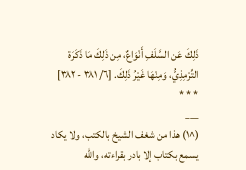ذَلِكَ عَن السَّلَفِ أَنْوَاعٌ، مِن ذَلِكَ مَا ذَكَرَة التِّرْمِذِيُّ، وَمِنْهَا غَيْرُ ذَلِكَ. [٦/ ٣٨١ - ٣٨٢]
* * *
___
(^١) هذا من شغف الشيخ بالكتب، ولا يكاد يسمع بكتاب إلا بادر بقراءته، والله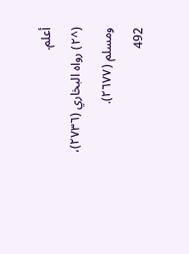أعلم.
(^٢) رواه البخاري (٢٧٣٦)، ومسلم (٢٦٧٧).
492